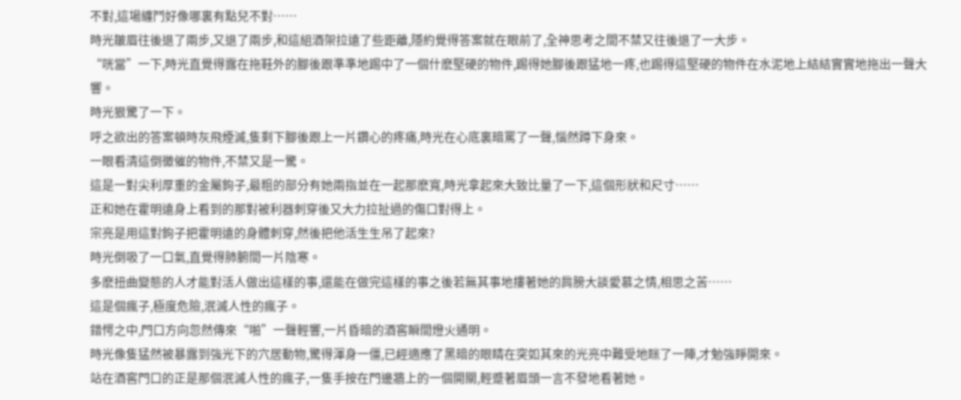不對,這場纏鬥好像哪裏有點兒不對……
時光皺眉往後退了兩步,又退了兩步,和這組酒架拉遠了些距離,隱約覺得答案就在眼前了,全神思考之間不禁又往後退了一大步。
“咣當”一下,時光直覺得露在拖鞋外的腳後跟準準地踢中了一個什麽堅硬的物件,踢得她腳後跟猛地一疼,也踢得這堅硬的物件在水泥地上結結實實地拖出一聲大響。
時光狠驚了一下。
呼之欲出的答案頓時灰飛煙滅,隻剩下腳後跟上一片鑽心的疼痛,時光在心底裏暗罵了一聲,惱然蹲下身來。
一眼看清這倒黴催的物件,不禁又是一驚。
這是一對尖利厚重的金屬鉤子,最粗的部分有她兩指並在一起那麽寬,時光拿起來大致比量了一下,這個形狀和尺寸……
正和她在霍明遠身上看到的那對被利器刺穿後又大力拉扯過的傷口對得上。
宗亮是用這對鉤子把霍明遠的身體刺穿,然後把他活生生吊了起來?
時光倒吸了一口氣,直覺得肺腑間一片陰寒。
多麽扭曲變態的人才能對活人做出這樣的事,還能在做完這樣的事之後若無其事地摟著她的肩膀大談愛慕之情,相思之苦……
這是個瘋子,極度危險,泯滅人性的瘋子。
錯愕之中,門口方向忽然傳來“啪”一聲輕響,一片昏暗的酒窖瞬間燈火通明。
時光像隻猛然被暴露到強光下的穴居動物,驚得渾身一僵,已經適應了黑暗的眼睛在突如其來的光亮中難受地眯了一陣,才勉強睜開來。
站在酒窖門口的正是那個泯滅人性的瘋子,一隻手按在門邊牆上的一個開關,輕蹙著眉頭一言不發地看著她。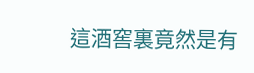這酒窖裏竟然是有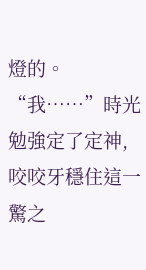燈的。
“我……”時光勉強定了定神,咬咬牙穩住這一驚之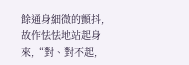餘通身細微的顫抖,故作怯怯地站起身來,“對、對不起,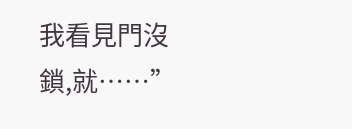我看見門沒鎖,就……”